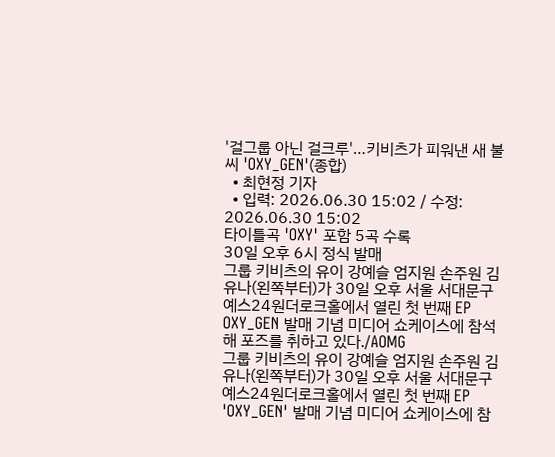'걸그룹 아닌 걸크루'…키비츠가 피워낸 새 불씨 'OXY_GEN'(종합)
  • 최현정 기자
  • 입력: 2026.06.30 15:02 / 수정: 2026.06.30 15:02
타이틀곡 'OXY' 포함 5곡 수록
30일 오후 6시 정식 발매
그룹 키비츠의 유이 강예슬 엄지원 손주원 김유나(왼쪽부터)가 30일 오후 서울 서대문구 예스24원더로크홀에서 열린 첫 번째 EP OXY_GEN 발매 기념 미디어 쇼케이스에 참석해 포즈를 취하고 있다./AOMG
그룹 키비츠의 유이 강예슬 엄지원 손주원 김유나(왼쪽부터)가 30일 오후 서울 서대문구 예스24원더로크홀에서 열린 첫 번째 EP 'OXY_GEN' 발매 기념 미디어 쇼케이스에 참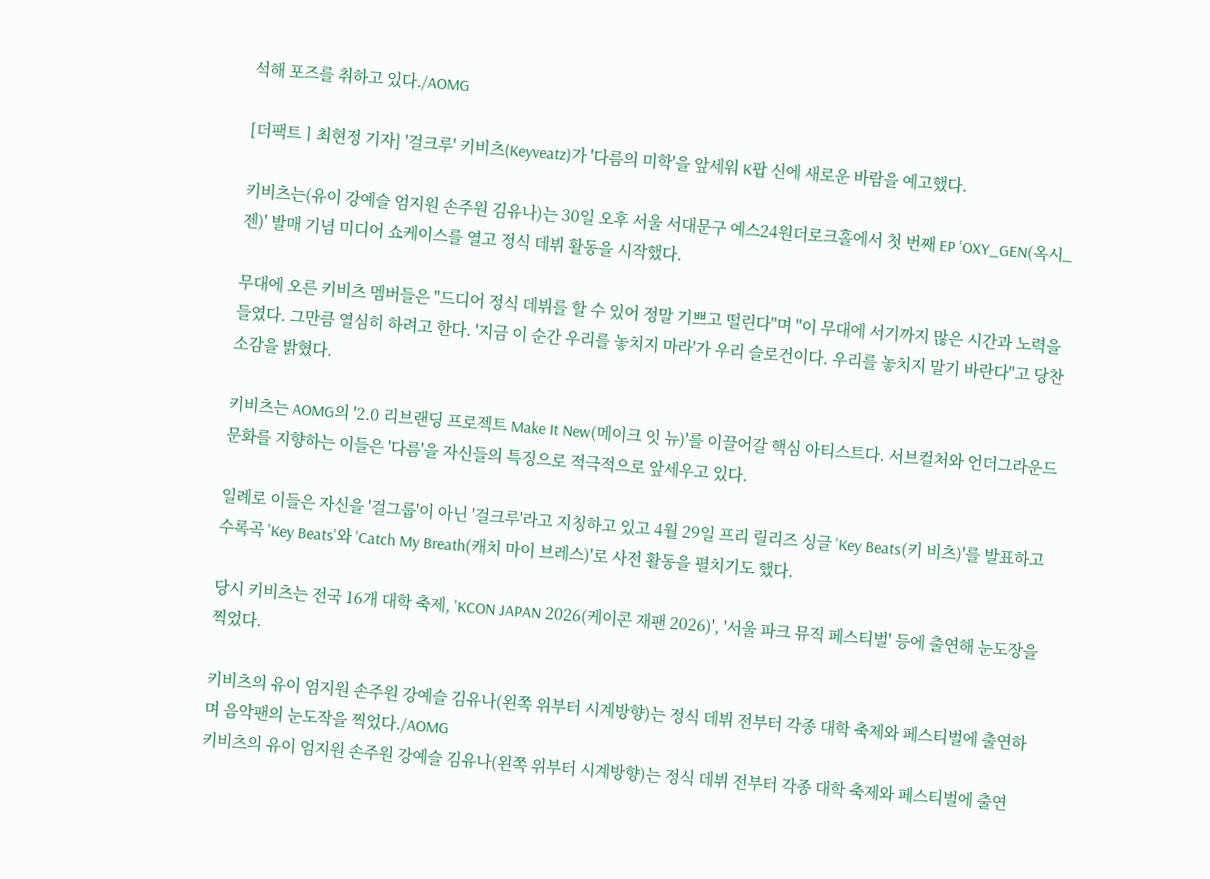석해 포즈를 취하고 있다./AOMG

[더팩트ㅣ최현정 기자] '걸크루' 키비츠(Keyveatz)가 '다름의 미학'을 앞세워 K팝 신에 새로운 바람을 예고했다.

키비츠는(유이 강예슬 엄지원 손주원 김유나)는 30일 오후 서울 서대문구 예스24원더로크홀에서 첫 번째 EP 'OXY_GEN(옥시_젠)' 발매 기념 미디어 쇼케이스를 열고 정식 데뷔 활동을 시작했다.

무대에 오른 키비츠 멤버들은 "드디어 정식 데뷔를 할 수 있어 정말 기쁘고 떨린다"며 "이 무대에 서기까지 많은 시간과 노력을 들였다. 그만큼 열심히 하려고 한다. '지금 이 순간 우리를 놓치지 마라'가 우리 슬로건이다. 우리를 놓치지 말기 바란다"고 당찬 소감을 밝혔다.

키비츠는 AOMG의 '2.0 리브랜딩 프로젝트 Make It New(메이크 잇 뉴)'를 이끌어갈 핵심 아티스트다. 서브컬처와 언더그라운드 문화를 지향하는 이들은 '다름'을 자신들의 특징으로 적극적으로 앞세우고 있다.

일례로 이들은 자신을 '걸그룹'이 아닌 '걸크루'라고 지칭하고 있고 4월 29일 프리 릴리즈 싱글 'Key Beats(키 비츠)'를 발표하고 수록곡 'Key Beats'와 'Catch My Breath(캐치 마이 브레스)'로 사전 활동을 펼치기도 했다.

당시 키비츠는 전국 16개 대학 축제, 'KCON JAPAN 2026(케이콘 재팬 2026)', '서울 파크 뮤직 페스티벌' 등에 출연해 눈도장을 찍었다.

키비츠의 유이 엄지원 손주원 강예슬 김유나(왼쪽 위부터 시계방향)는 정식 데뷔 전부터 각종 대학 축제와 페스티벌에 출연하며 음악팬의 눈도작을 찍었다./AOMG
키비츠의 유이 엄지원 손주원 강예슬 김유나(왼쪽 위부터 시계방향)는 정식 데뷔 전부터 각종 대학 축제와 페스티벌에 출연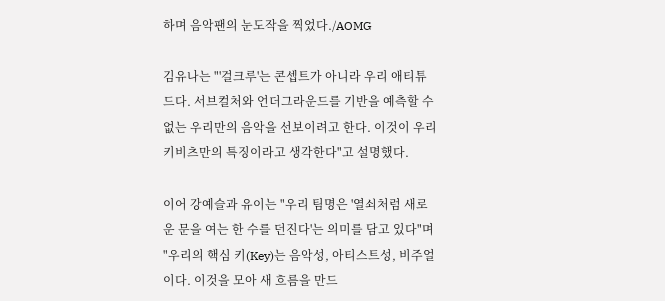하며 음악팬의 눈도작을 찍었다./AOMG

김유나는 "'걸크루'는 콘셉트가 아니라 우리 애티튜드다. 서브컬처와 언더그라운드를 기반을 예측할 수 없는 우리만의 음악을 선보이려고 한다. 이것이 우리 키비츠만의 특징이라고 생각한다"고 설명했다.

이어 강예슬과 유이는 "우리 팀명은 '열쇠처럼 새로운 문을 여는 한 수를 던진다'는 의미를 담고 있다"며 "우리의 핵심 키(Key)는 음악성, 아티스트성, 비주얼이다. 이것을 모아 새 흐름을 만드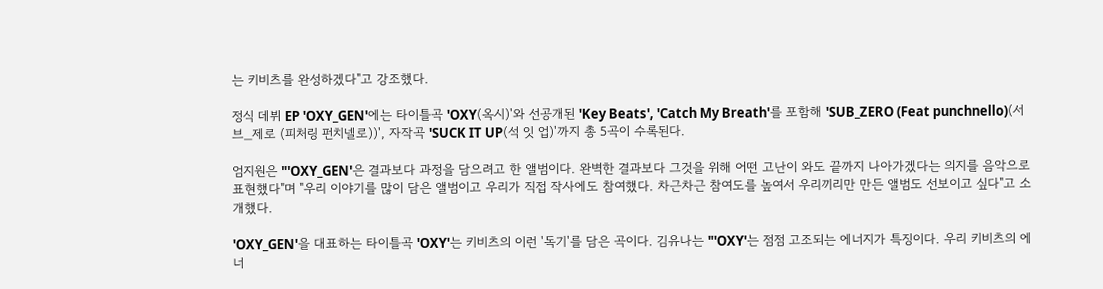는 키비츠를 완성하겠다"고 강조했다.

정식 데뷔 EP 'OXY_GEN'에는 타이틀곡 'OXY(옥시)'와 선공개된 'Key Beats', 'Catch My Breath'를 포함해 'SUB_ZERO (Feat punchnello)(서브_제로 (피처링 펀치넬로))', 자작곡 'SUCK IT UP(석 잇 업)'까지 총 5곡이 수록된다.

엄지원은 "'OXY_GEN'은 결과보다 과정을 담으려고 한 앨범이다. 완벽한 결과보다 그것을 위해 어떤 고난이 와도 끝까지 나아가겠다는 의지를 음악으로 표현했다"며 "우리 이야기를 많이 담은 앨범이고 우리가 직접 작사에도 참여했다. 차근차근 참여도를 높여서 우리끼리만 만든 앨범도 선보이고 싶다"고 소개했다.

'OXY_GEN'을 대표하는 타이틀곡 'OXY'는 키비츠의 이런 '독기'를 담은 곡이다. 김유나는 "'OXY'는 점점 고조되는 에너지가 특징이다. 우리 키비츠의 에너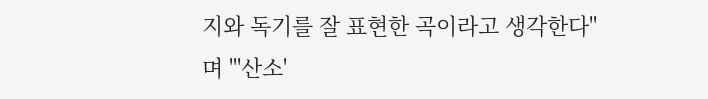지와 독기를 잘 표현한 곡이라고 생각한다"며 "'산소'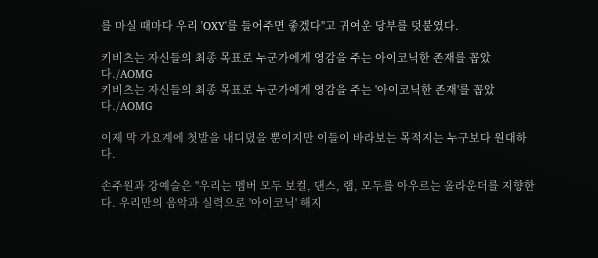를 마실 때마다 우리 'OXY'를 들어주면 좋겠다"고 귀여운 당부를 덧붙였다.

키비츠는 자신들의 최종 목표로 누군가에게 영감을 주는 아이코닉한 존재를 꼽았다./AOMG
키비츠는 자신들의 최종 목표로 누군가에게 영감을 주는 '아이코닉한 존재'를 꼽았다./AOMG

이제 막 가요계에 첫발을 내디뎠을 뿐이지만 이들이 바라보는 목적지는 누구보다 원대하다.

손주원과 강예슬은 "우리는 멤버 모두 보컬, 댄스, 랩, 모두를 아우르는 올라운더를 지향한다. 우리만의 음악과 실력으로 '아이코닉' 해지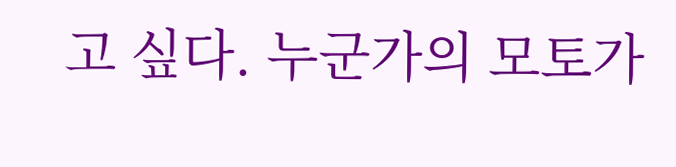고 싶다. 누군가의 모토가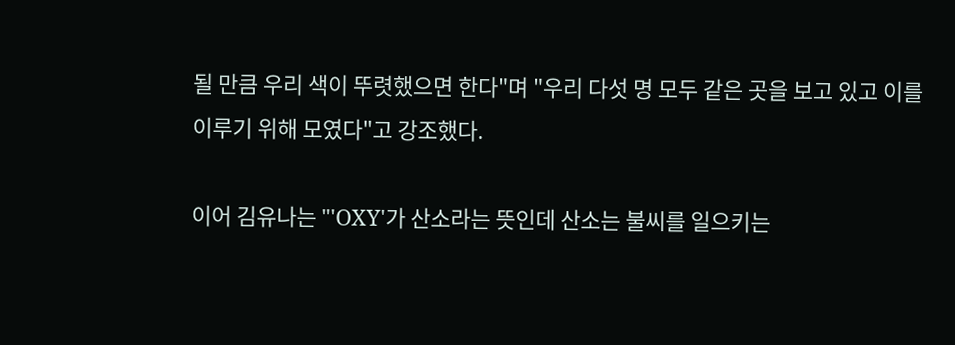될 만큼 우리 색이 뚜렷했으면 한다"며 "우리 다섯 명 모두 같은 곳을 보고 있고 이를 이루기 위해 모였다"고 강조했다.

이어 김유나는 "'OXY'가 산소라는 뜻인데 산소는 불씨를 일으키는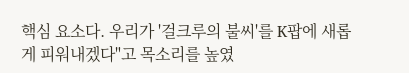핵심 요소다. 우리가 '걸크루의 불씨'를 K팝에 새롭게 피워내겠다"고 목소리를 높였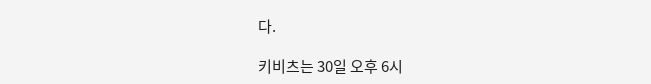다.

키비츠는 30일 오후 6시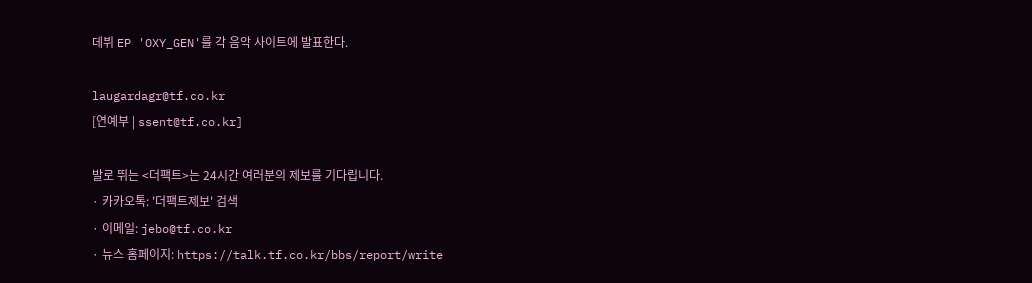데뷔 EP 'OXY_GEN'를 각 음악 사이트에 발표한다.

laugardagr@tf.co.kr
[연예부 | ssent@tf.co.kr]

발로 뛰는 <더팩트>는 24시간 여러분의 제보를 기다립니다.
· 카카오톡: '더팩트제보' 검색
· 이메일: jebo@tf.co.kr
· 뉴스 홈페이지: https://talk.tf.co.kr/bbs/report/write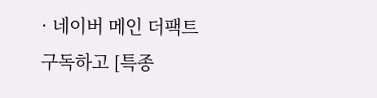· 네이버 메인 더팩트 구독하고 [특종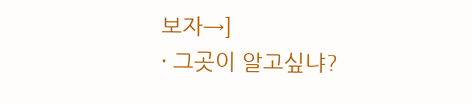보자→]
· 그곳이 알고싶냐?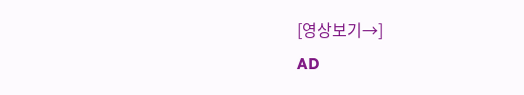[영상보기→]
AD